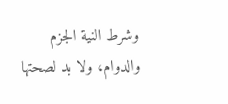وشرط النية الجزم والدوام، ولا بد لصحتها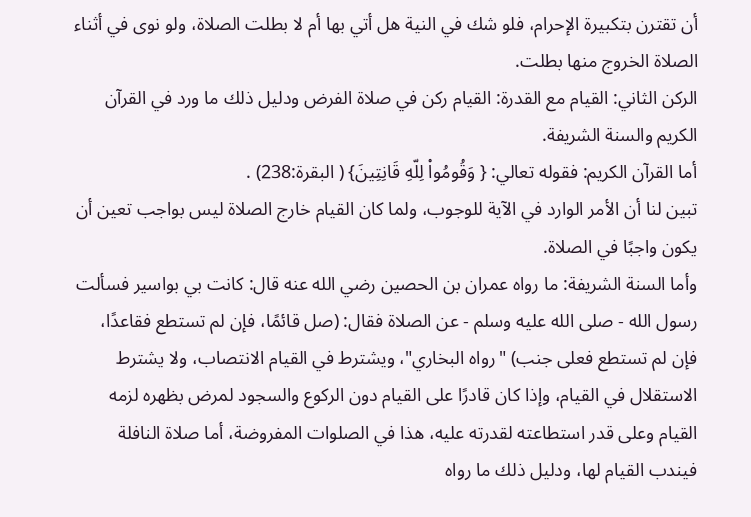أن تقترن بتكبيرة الإحرام، فلو شك في النية هل أتي بها أم لا بطلت الصلاة، ولو نوى في أثناء الصلاة الخروج منها بطلت.
الركن الثاني: القيام مع القدرة: القيام ركن في صلاة الفرض ودليل ذلك ما ورد في القرآن الكريم والسنة الشريفة.
أما القرآن الكريم: فقوله تعالي: { وَقُومُواْ لِلّهِ قَانِتِينَ} ( البقرة:238) .
تبين لنا أن الأمر الوارد في الآية للوجوب، ولما كان القيام خارج الصلاة ليس بواجب تعين أن يكون واجبًا في الصلاة.
وأما السنة الشريفة: ما رواه عمران بن الحصين رضي الله عنه قال: كانت بي بواسير فسألت رسول الله - صلى الله عليه وسلم - عن الصلاة فقال: (صل قائمًا، فإن لم تستطع فقاعدًا، فإن لم تستطع فعلى جنب) "رواه البخاري"، ويشترط في القيام الانتصاب، ولا يشترط الاستقلال في القيام، وإذا كان قادرًا على القيام دون الركوع والسجود لمرض بظهره لزمه القيام وعلى قدر استطاعته لقدرته عليه، هذا في الصلوات المفروضة، أما صلاة النافلة فيندب القيام لها، ودليل ذلك ما رواه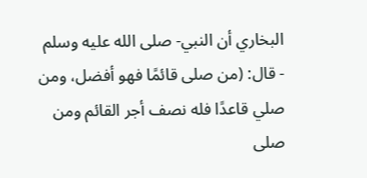البخاري أن النبي- صلى الله عليه وسلم - قال: (من صلى قائمًا فهو أفضل، ومن صلي قاعدًا فله نصف أجر القائم ومن صلى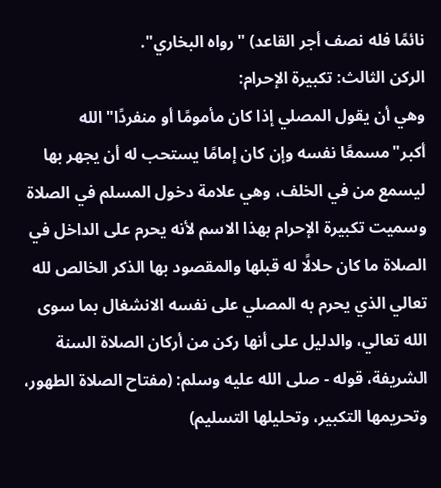نائمًا فله نصف أجر القاعد) "رواه البخاري".
الركن الثالث: تكبيرة الإحرام:
وهي أن يقول المصلي إذا كان مأمومًا أو منفردًا"الله أكبر"مسمعًا نفسه وإن كان إمامًا يستحب له أن يجهر بها ليسمع من في الخلف، وهي علامة دخول المسلم في الصلاة وسميت تكبيرة الإحرام بهذا الاسم لأنه يحرم على الداخل في الصلاة ما كان حلالًا له قبلها والمقصود بها الذكر الخالص لله تعالي الذي يحرم به المصلي على نفسه الانشغال بما سوى الله تعالي، والدليل على أنها ركن من أركان الصلاة السنة الشريفة، قوله - صلى الله عليه وسلم: (مفتاح الصلاة الطهور، وتحريمها التكبير، وتحليلها التسليم)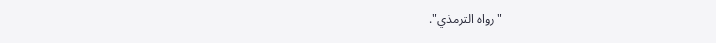"رواه الترمذي".